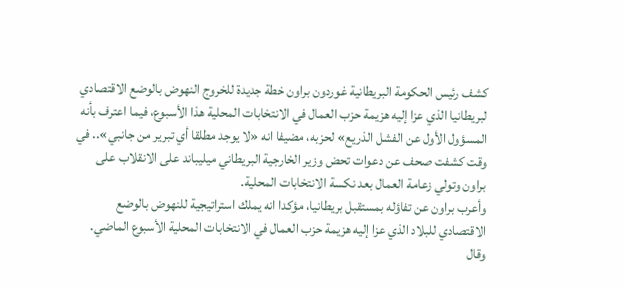كشف رئيس الحكومة البريطانية غوردون براون خطة جديدة للخروج النهوض بالوضع الاقتصادي لبريطانيا الذي عزا إليه هزيمة حزب العمال في الانتخابات المحلية هذا الأسبوع، فيما اعترف بأنه المسؤول الأول عن الفشل الذريع» لحزبه، مضيفا انه «لا يوجد مطلقا أي تبرير من جانبي».. في وقت كشفت صحف عن دعوات تحض وزير الخارجية البريطاني ميليباند على الانقلاب على براون وتولي زعامة العمال بعد نكسة الانتخابات المحلية.
وأعرب براون عن تفاؤله بمستقبل بريطانيا، مؤكدا انه يملك استراتيجية للنهوض بالوضع الاقتصادي للبلاد الذي عزا إليه هزيمة حزب العمال في الانتخابات المحلية الأسبوع الماضي. وقال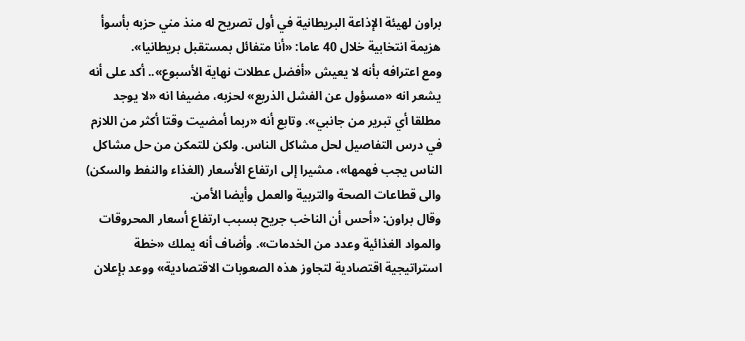براون لهيئة الإذاعة البريطانية في أول تصريح له منذ مني حزبه بأسوأ هزيمة انتخابية خلال 40 عاما: «أنا متفائل بمستقبل بريطانيا».
ومع اعترافه بأنه لا يعيش «أفضل عطلات نهاية الأسبوع».. أكد على أنه يشعر انه «مسؤول عن الفشل الذريع» لحزبه، مضيفا انه «لا يوجد مطلقا أي تبرير من جانبي». وتابع أنه «ربما أمضيت وقتا أكثر من اللازم في درس التفاصيل لحل مشاكل الناس. ولكن للتمكن من حل مشاكل الناس يجب فهمها»، مشيرا إلى ارتفاع الأسعار (الغذاء والنفط والسكن) والى قطاعات الصحة والتربية والعمل وأيضا الأمن.
وقال براون: «أحس أن الناخب جريح بسبب ارتفاع أسعار المحروقات والمواد الغذائية وعدد من الخدمات». وأضاف أنه يملك «خطة استراتيجية اقتصادية لتجاوز هذه الصعوبات الاقتصادية» ووعد بإعلان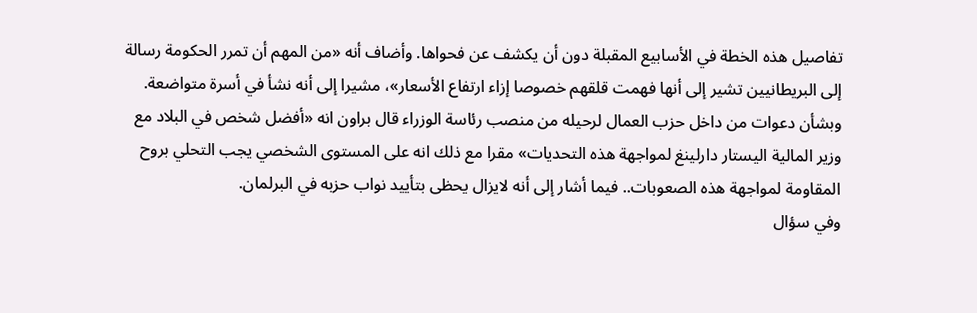تفاصيل هذه الخطة في الأسابيع المقبلة دون أن يكشف عن فحواها. وأضاف أنه «من المهم أن تمرر الحكومة رسالة إلى البريطانيين تشير إلى أنها فهمت قلقهم خصوصا إزاء ارتفاع الأسعار»، مشيرا إلى أنه نشأ في أسرة متواضعة.
وبشأن دعوات من داخل حزب العمال لرحيله من منصب رئاسة الوزراء قال براون انه «أفضل شخص في البلاد مع وزير المالية اليستار دارلينغ لمواجهة هذه التحديات» مقرا مع ذلك انه على المستوى الشخصي يجب التحلي بروح المقاومة لمواجهة هذه الصعوبات.. فيما أشار إلى أنه لايزال يحظى بتأييد نواب حزبه في البرلمان.
وفي سؤال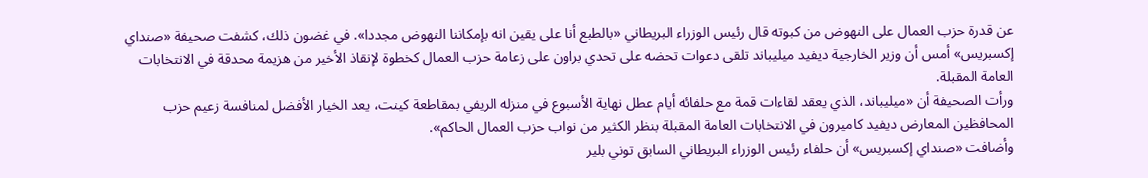عن قدرة حزب العمال على النهوض من كبوته قال رئيس الوزراء البريطاني «بالطبع أنا على يقين انه بإمكاننا النهوض مجددا». في غضون ذلك، كشفت صحيفة «صنداي إكسبريس» أمس أن وزير الخارجية ديفيد ميليباند تلقى دعوات تحضه على تحدي براون على زعامة حزب العمال كخطوة لإنقاذ الأخير من هزيمة محدقة في الانتخابات العامة المقبلة.
ورأت الصحيفة أن «ميليباند، الذي يعقد لقاءات قمة مع حلفائه أيام عطل نهاية الأسبوع في منزله الريفي بمقاطعة كينت، يعد الخيار الأفضل لمنافسة زعيم حزب المحافظين المعارض ديفيد كاميرون في الانتخابات العامة المقبلة بنظر الكثير من نواب حزب العمال الحاكم».
وأضافت «صنداي إكسبريس» أن حلفاء رئيس الوزراء البريطاني السابق توني بلير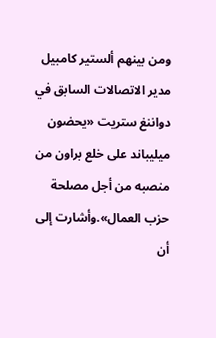ومن بينهم ألستير كامبيل مدير الاتصالات السابق في دواننغ ستريت «يحضون ميليباند على خلع براون من منصبه من أجل مصلحة حزب العمال».وأشارت إلى أن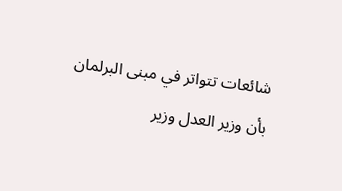شائعات تتواتر في مبنى البرلمان بأن وزير العدل وزير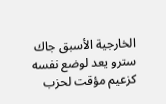الخارجية الأسبق جاك سترو يعد لوضع نفسه كزعيم مؤقت لحزب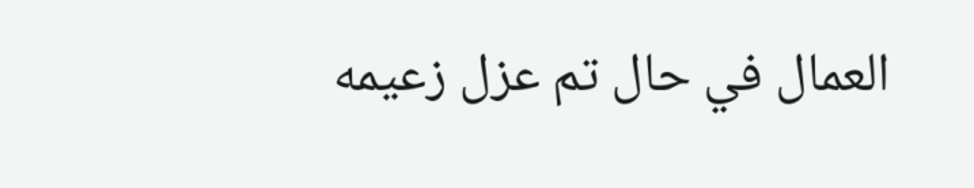العمال في حال تم عزل زعيمه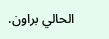الحالي براون.